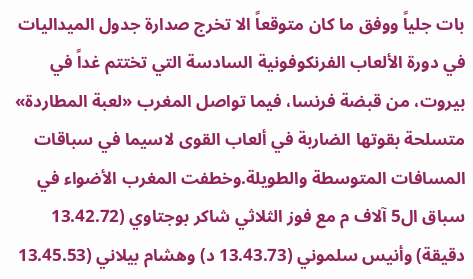بات جلياً ووفق ما كان متوقعاً الا تخرج صدارة جدول الميداليات في دورة الألعاب الفرنكوفونية السادسة التي تختتم غداً في بيروت، من قبضة فرنسا، فيما تواصل المغرب «لعبة المطاردة» متسلحة بقوتها الضاربة في ألعاب القوى لاسيما في سباقات المسافات المتوسطة والطويلة.وخطفت المغرب الأضواء في سباق ال5 آلاف م مع فوز الثلاثي شاكر بوجتاوي (13.42.72 دقيقة) وأنيس سلموني (13.43.73 د) وهشام بيلاني (13.45.53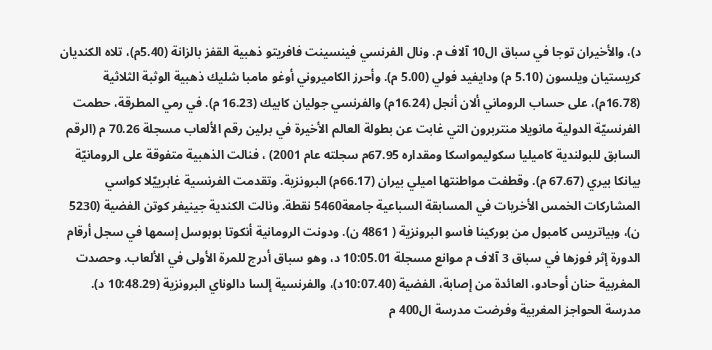د)، والأخيران توجا في سباق ال10 آلاف م. ونال الفرنسي فينسينت فافريتو ذهبية القفز بالزانة (5.40م)، تلاه الكنديان كريستيان ويلسون (5.10 م) ودايفيد فولي (5.00 م). وأحرز الكاميروني أوغو مامبا شليك ذهبية الوثبة الثلاثية (16.78م)، على حساب الروماني ألان أنجل (16.24م) والفرنسي جوليان كابيك (16.23 م). في رمي المطرقة، حطمت الفرنسيّة الدولية مانويلا منتربرون التي غابت عن بطولة العالم الأخيرة في برلين رقم الألعاب مسجلة 70.26 م (الرقم السابق للبولندية كاميليا سكوليمواسكا ومقداره 67.95م سجلته عام 2001) ، فنالت الذهبية متفوقة على الرومانيّة بيانكا بيري (67.67 م). وقطفت مواطنتها اميلي بيران (66.17م) البرونزية. وتقدمت الفرنسية غابرييّلا كواسي المشاركات الخمس الأخريات في المسابقة السباعية جامعة5460 نقطة. ونالت الكندية جينيفر كوتن الفضية (5230 ن)، وبياتريس كامبول من بوركينا فاسو البرونزية ( 4861 ن). ودونت الرومانية أنكوتا بوبوسل إسمها في سجل أرقام الدورة إثر فوزها في سباق 3 آلاف م موانع مسجلة 10:05.01 د، وهو سباق أدرج للمرة الأولى في الألعاب. وحصدت المغربية حنان أوحادو، العائدة من إصابة، الفضية (10:07.40د)، والفرنسية إلسا دالوناي البرونزية (10:48.29 د). مدرسة الحواجز المغربية وفرضت مدرسة ال400 م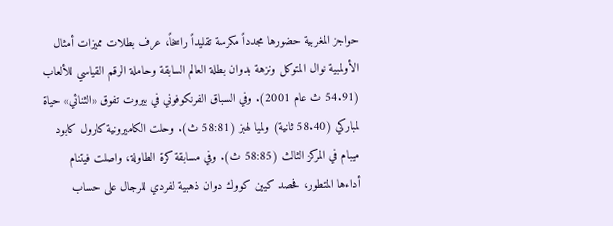حواجز المغربية حضورها مجدداً مكرسة تقليداً راسخاً، عرف بطلات مميزات أمثال الأولمبية نوال المتوكل ونزهة بدوان بطلة العالم السابقة وحاملة الرقم القياسي للألعاب (54.91 ث عام 2001). وفي السباق الفرنكوفوني في بيروت تفوق «الثنائي» حياة لمباركي (58.40 ثانية) ولميا لهبز (58:81 ث). وحلت الكاميرونية كارول كابود ميبام في المركز الثالث (58:85 ث). وفي مسابقة كرة الطاولة، واصلت فيتنام أداءها المتطور، فحصد كيين كووك دوان ذهبية لفردي للرجال على حساب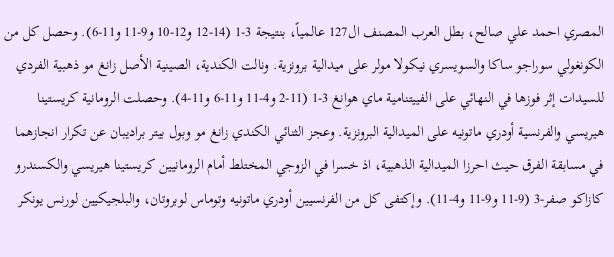المصري احمد علي صالح، بطل العرب المصنف ال127 عالمياً، بنتيجة 3-1 (14-12 و12-10 و9-11 و11-6). وحصل كل من الكونغولي سوراجو ساكا والسويسري نيكولا مولر على ميدالية برونزية. ونالت الكندية، الصينية الأصل زانغ مو ذهبية الفردي للسيدات إثر فوزها في النهائي على الفييتنامية ماي هوانغ 3-1 (11-2 و4-11 و11-6 و11-4). وحصلت الرومانية كريستينا هيريسي والفرنسية أودري ماتونيه على الميدالية البرونزية. وعجز الثنائي الكندي زانغ مو وبول بيتر براديبان عن تكرار انجازهما في مسابقة الفرق حيث احرزا الميدالية الذهبية، اذ خسرا في الزوجي المختلط أمام الرومانيين كريستينا هيريسي والكسندرو كازاكو صفر-3 (9-11 و9-11 و4-11). وإكتفى كل من الفرنسيين أودري ماتونيه وتوماس لوبروتان، والبلجيكيين لورنس يونكر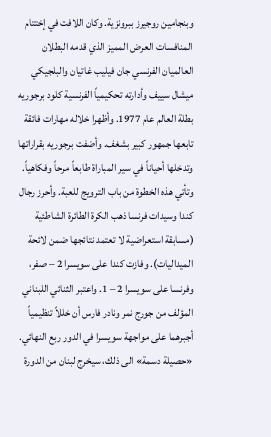وبنجامين روجيرز ببرونزية. وكان اللافت في إختتام المنافسات العرض المميز الذي قدمه البطلان العالميان الفرنسي جان فيليب غاتيان والبلجيكي ميشال سييف وأدارته تحكيمياً الفرنسية كلود برجوريه بطلة العالم عام 1977. وأظهرا خلاله مهارات فائقة تابعها جمهور كبير بشغف. وأضفت برجوريه بقراراتها وتدخلها أحياناً في سير المباراة طابعاً مرحاً وفكاهياً. وتأتي هذه الخطوة من باب الترويج للعبة. وأحرز رجال كندا وسيدات فرنسا ذهب الكرة الطائرة الشاطئية (مسابقة استعراضية لا تعتمد نتائجها ضمن لائحة الميداليات). وفازت كندا على سويسرا 2 – صفر، وفرنسا على سويسرا 2 – 1. واعتبر الثنائي اللبناني المؤلف من جورج نمر ونادر فارس أن خللاً تنظيمياً أجبرهما على مواجهة سويسرا في الدور ربع النهائي. «حصيلة دسمة» الى ذلك، سيخرج لبنان من الدورة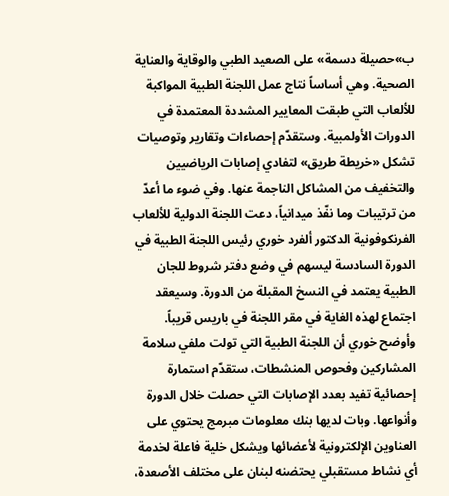ب»حصيلة دسمة» على الصعيد الطبي والوقاية والعناية الصحية. وهي أساساً نتاج عمل اللجنة الطبية المواكبة للألعاب التي طبقت المعايير المشددة المعتمدة في الدورات الأولمبية. وستقدّم إحصاءات وتقارير وتوصيات تشكل «خريطة طريق» لتفادي إصابات الرياضيين والتخفيف من المشاكل الناجمة عنها. وفي ضوء ما أعدّ من ترتيبات وما نفّذ ميدانياً، دعت اللجنة الدولية للألعاب الفرنكوفونية الدكتور ألفرد خوري رئيس اللجنة الطبية في الدورة السادسة ليسهم في وضع دفتر شروط للجان الطبية يعتمد في النسخ المقبلة من الدورة. وسيعقد اجتماع لهذه الغاية في مقر اللجنة في باريس قريباً. وأوضح خوري أن اللجنة الطبية التي تولت ملفي سلامة المشاركين وفحوص المنشطات، ستقدّم استمارة إحصائية تفيد بعدد الإصابات التي حصلت خلال الدورة وأنواعها. وبات لديها بنك معلومات مبرمج يحتوي على العناوين الإلكترونية لأعضائها ويشكل خلية فاعلة لخدمة أي نشاط مستقبلي يحتضنه لبنان على مختلف الأصعدة،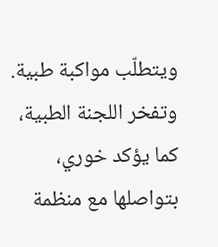ويتطلّب مواكبة طبية. وتفخر اللجنة الطبية، كما يؤكد خوري، بتواصلها مع منظمة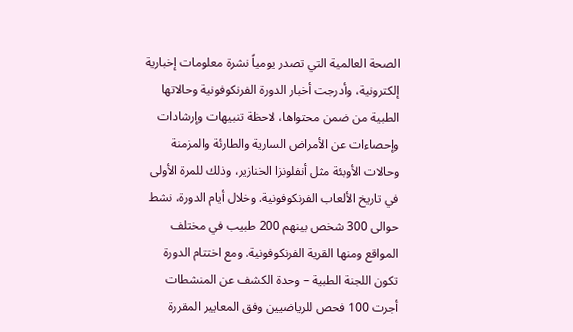الصحة العالمية التي تصدر يومياً نشرة معلومات إخبارية إلكترونية، وأدرجت أخبار الدورة الفرنكوفونية وحالاتها الطبية من ضمن محتواها، لاحظة تنبيهات وإرشادات وإحصاءات عن الأمراض السارية والطارئة والمزمنة وحالات الأوبئة مثل أنفلونزا الخنازير، وذلك للمرة الأولى في تاريخ الألعاب الفرنكوفونية. وخلال أيام الدورة، نشط حوالى 300 شخص بينهم 200 طبيب في مختلف المواقع ومنها القرية الفرنكوفونية. ومع اختتام الدورة تكون اللجنة الطبية – وحدة الكشف عن المنشطات أجرت 100 فحص للرياضيين وفق المعايير المقررة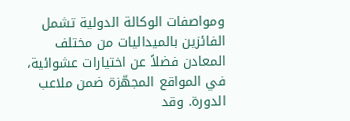ومواصفات الوكالة الدولية تشمل الفائزين بالميداليات من مختلف المعادن فضلاً عن اختيارات عشوائية، في المواقع المجهّزة ضمن ملاعب الدورة. وقد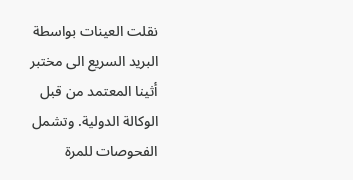نقلت العينات بواسطة البريد السريع الى مختبر أثينا المعتمد من قبل الوكالة الدولية. وتشمل الفحوصات للمرة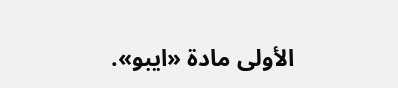الأولى مادة «ايبو».